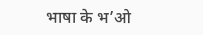भाषा के भ’ओ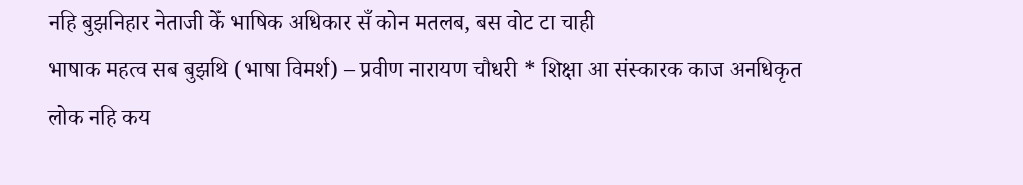नहि बुझनिहार नेताजी केँ भाषिक अधिकार सँ कोन मतलब, बस वोट टा चाही
भाषाक महत्व सब बुझथि (भाषा विमर्श) – प्रवीण नारायण चौधरी * शिक्षा आ संस्कारक काज अनधिकृत लोक नहि कय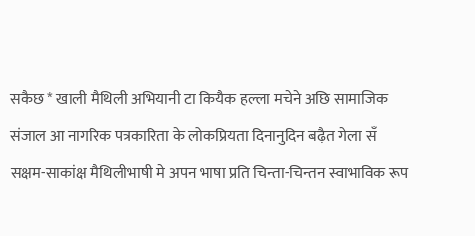सकैछ * खाली मैथिली अभियानी टा कियैक हल्ला मचेने अछि सामाजिक संजाल आ नागरिक पत्रकारिता के लोकप्रियता दिनानुदिन बढ़ैत गेला सँ सक्षम-साकांक्ष मैथिलीभाषी मे अपन भाषा प्रति चिन्ता-चिन्तन स्वाभाविक रूप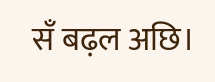सँ बढ़ल अछि।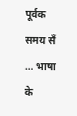पूर्वक समय सँ … भाषा के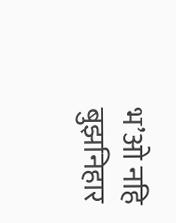भ’ओ नहि बुझनिहार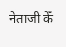नेताजी केँ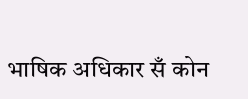भाषिक अधिकार सँ कोन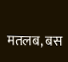मतलब, बस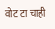वोट टा चाही